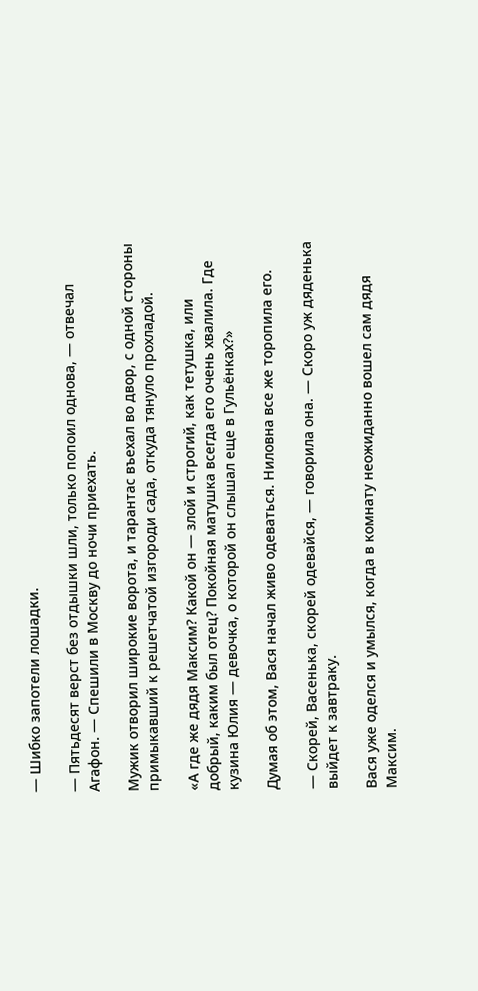— Шибко запотели лошадки.

— Пятьдесят верст без отдышки шли, только попоил однова, — отвечал Агафон. — Спешили в Москву до ночи приехать.

Мужик отворил широкие ворота, и тарантас въехал во двор, с одной стороны примыкавший к решетчатой изгороди сада, откуда тянуло прохладой.

«А где же дядя Максим? Какой он — злой и строгий, как тетушка, или добрый, каким был отец? Покойная матушка всегда его очень хвалила. Где кузина Юлия — девочка, о которой он слышал еще в Гульёнках?»

Думая об этом, Вася начал живо одеваться. Ниловна все же торопила его.

— Скорей, Васенька, скорей одевайся, — говорила она. — Скоро уж дяденька выйдет к завтраку.

Вася уже оделся и умылся, когда в комнату неожиданно вошел сам дядя Максим.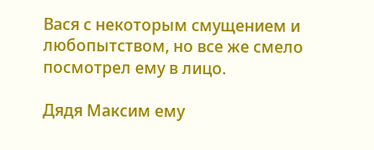Вася с некоторым смущением и любопытством, но все же смело посмотрел ему в лицо.

Дядя Максим ему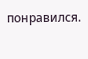понравился.